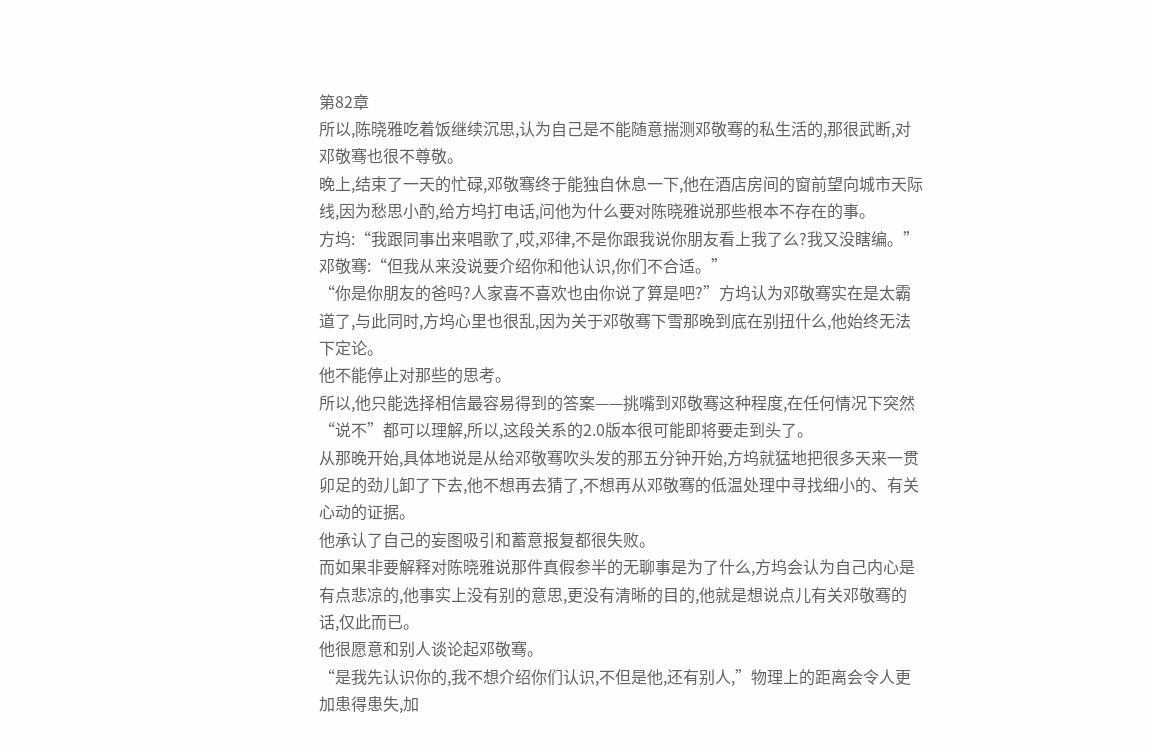第82章
所以,陈晓雅吃着饭继续沉思,认为自己是不能随意揣测邓敬骞的私生活的,那很武断,对邓敬骞也很不尊敬。
晚上,结束了一天的忙碌,邓敬骞终于能独自休息一下,他在酒店房间的窗前望向城市天际线,因为愁思小酌,给方坞打电话,问他为什么要对陈晓雅说那些根本不存在的事。
方坞:“我跟同事出来唱歌了,哎,邓律,不是你跟我说你朋友看上我了么?我又没瞎编。”
邓敬骞:“但我从来没说要介绍你和他认识,你们不合适。”
“你是你朋友的爸吗?人家喜不喜欢也由你说了算是吧?”方坞认为邓敬骞实在是太霸道了,与此同时,方坞心里也很乱,因为关于邓敬骞下雪那晚到底在别扭什么,他始终无法下定论。
他不能停止对那些的思考。
所以,他只能选择相信最容易得到的答案——挑嘴到邓敬骞这种程度,在任何情况下突然“说不”都可以理解,所以,这段关系的2.0版本很可能即将要走到头了。
从那晚开始,具体地说是从给邓敬骞吹头发的那五分钟开始,方坞就猛地把很多天来一贯卯足的劲儿卸了下去,他不想再去猜了,不想再从邓敬骞的低温处理中寻找细小的、有关心动的证据。
他承认了自己的妄图吸引和蓄意报复都很失败。
而如果非要解释对陈晓雅说那件真假参半的无聊事是为了什么,方坞会认为自己内心是有点悲凉的,他事实上没有别的意思,更没有清晰的目的,他就是想说点儿有关邓敬骞的话,仅此而已。
他很愿意和别人谈论起邓敬骞。
“是我先认识你的,我不想介绍你们认识,不但是他,还有别人,”物理上的距离会令人更加患得患失,加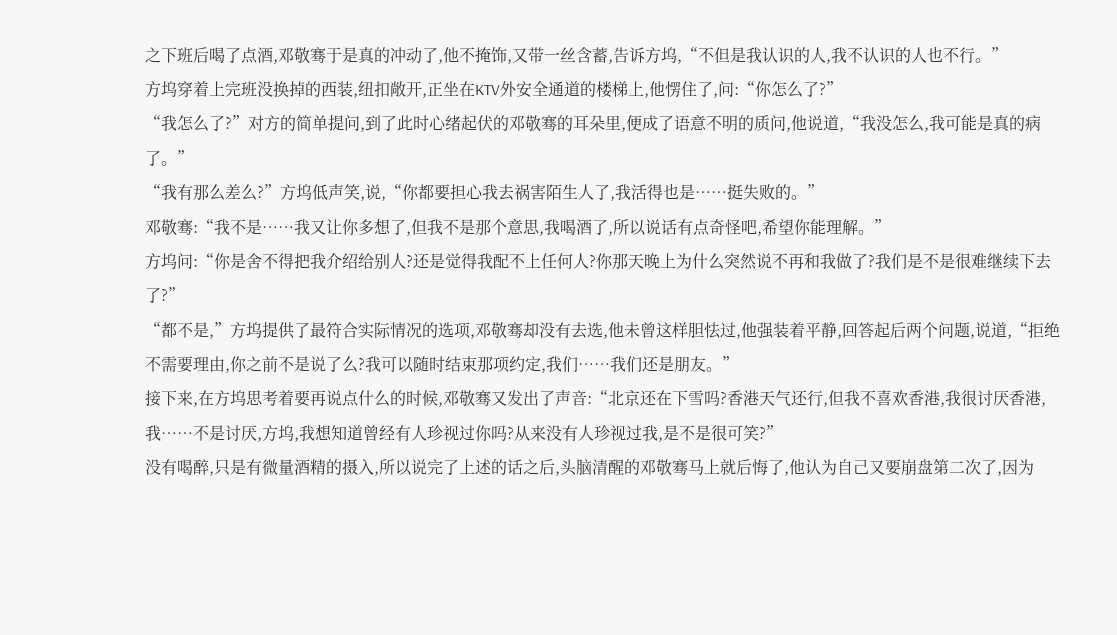之下班后喝了点酒,邓敬骞于是真的冲动了,他不掩饰,又带一丝含蓄,告诉方坞,“不但是我认识的人,我不认识的人也不行。”
方坞穿着上完班没换掉的西装,纽扣敞开,正坐在KTV外安全通道的楼梯上,他愣住了,问:“你怎么了?”
“我怎么了?”对方的简单提问,到了此时心绪起伏的邓敬骞的耳朵里,便成了语意不明的质问,他说道,“我没怎么,我可能是真的病了。”
“我有那么差么?”方坞低声笑,说,“你都要担心我去祸害陌生人了,我活得也是……挺失败的。”
邓敬骞:“我不是……我又让你多想了,但我不是那个意思,我喝酒了,所以说话有点奇怪吧,希望你能理解。”
方坞问:“你是舍不得把我介绍给别人?还是觉得我配不上任何人?你那天晚上为什么突然说不再和我做了?我们是不是很难继续下去了?”
“都不是,”方坞提供了最符合实际情况的选项,邓敬骞却没有去选,他未曾这样胆怯过,他强装着平静,回答起后两个问题,说道,“拒绝不需要理由,你之前不是说了么?我可以随时结束那项约定,我们……我们还是朋友。”
接下来,在方坞思考着要再说点什么的时候,邓敬骞又发出了声音:“北京还在下雪吗?香港天气还行,但我不喜欢香港,我很讨厌香港,我……不是讨厌,方坞,我想知道曾经有人珍视过你吗?从来没有人珍视过我,是不是很可笑?”
没有喝醉,只是有微量酒精的摄入,所以说完了上述的话之后,头脑清醒的邓敬骞马上就后悔了,他认为自己又要崩盘第二次了,因为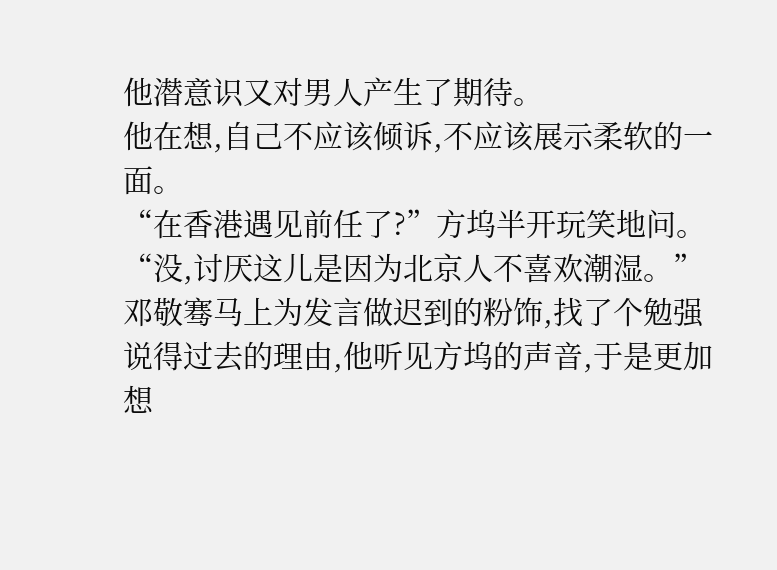他潜意识又对男人产生了期待。
他在想,自己不应该倾诉,不应该展示柔软的一面。
“在香港遇见前任了?”方坞半开玩笑地问。
“没,讨厌这儿是因为北京人不喜欢潮湿。”邓敬骞马上为发言做迟到的粉饰,找了个勉强说得过去的理由,他听见方坞的声音,于是更加想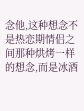念他,这种想念不是热恋期情侣之间那种烘烤一样的想念,而是冰酒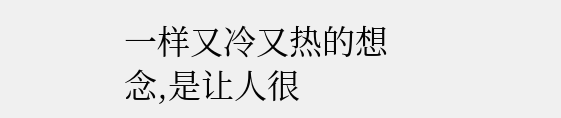一样又冷又热的想念,是让人很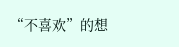“不喜欢”的想